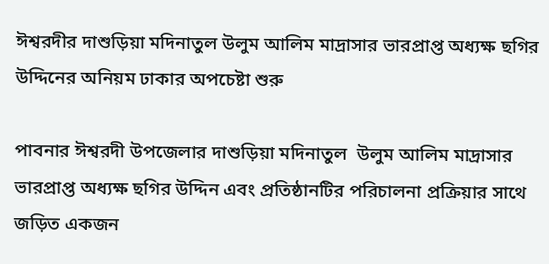ঈশ্বরদীর দাশুড়িয়া মদিনাতুল উলুম আলিম মাদ্রাসার ভারপ্রাপ্ত অধ্যক্ষ ছগির উদ্দিনের অনিয়ম ঢাকার অপচেষ্টা শুরু

পাবনার ঈশ্বরদী উপজেলার দাশুড়িয়া মদিনাতুল  উলুম আলিম মাদ্রাসার ভারপ্রাপ্ত অধ্যক্ষ ছগির উদ্দিন এবং প্রতিষ্ঠানটির পরিচালনা প্রক্রিয়ার সাথে জড়িত একজন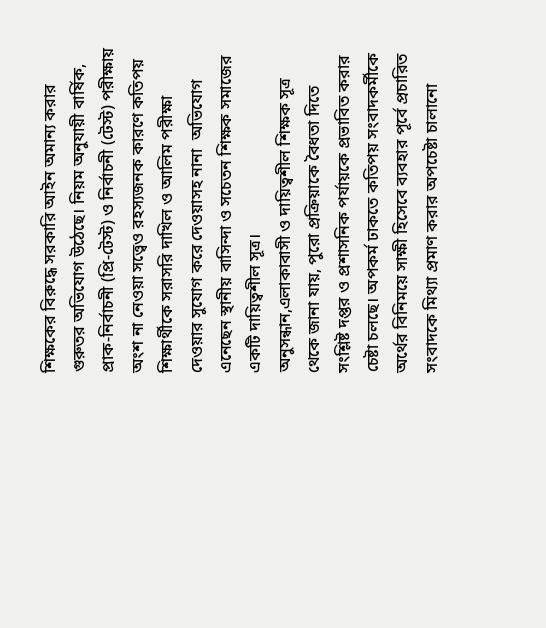শিক্ষকের বিরুদ্ধে সরকারি আইন অমান্য করার গুরুতর অভিযোগ উঠেছে। নিয়ম অনুযায়ী বার্ষিক, প্রাক-নির্বাচনী (প্রি-টেস্ট) ও নির্বাচনী (টেস্ট) পরীক্ষায় অংশ না নেওয়া সত্ত্বেও রহস্যজনক কারণে কতিপয় শিক্ষার্থীকে সরাসরি দাখিল ও আলিম পরীক্ষা দেওয়ার সুযোগ করে দেওয়াসহ নানা  অভিযোগ এনেছেন স্থানীয় বাসিন্দা ও সচেতন শিক্ষক সমাজের একটি দায়িত্বশীল সূত্র।
অনুসন্ধান,এলাকাবাসী ও দায়িত্বশীল শিক্ষক সূত্র থেকে জানা যায়, পুরো প্রক্রিয়াকে বৈধতা দিতে সংশ্লিষ্ট দপ্তর ও প্রশাসনিক পর্যায়কে প্রভাবিত করার চেষ্টা চলছে। অপকর্ম ঢাকতে কতিপয় সংবাদকর্মীকে অর্থের বিনিময়ে সাক্ষী হিসেবে ব্যবহার পূর্বে প্রচারিত সংবাদকে মিথ্যা প্রমাণ করার অপচেষ্টা চালানো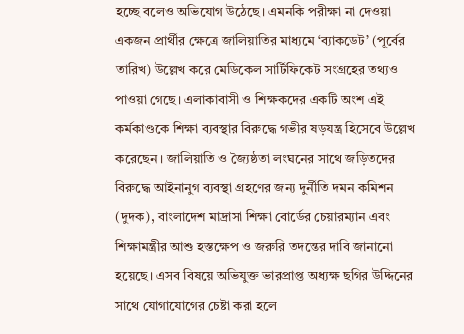হচ্ছে বলেও অভিযোগ উঠেছে। এমনকি পরীক্ষা না দেওয়া একজন প্রার্থীর ক্ষেত্রে জালিয়াতির মাধ্যমে ‘ব্যাকডেট’ (পূর্বের তারিখ) উল্লেখ করে মেডিকেল সার্টিফিকেট সংগ্রহের তথ্যও পাওয়া গেছে। এলাকাবাসী ও শিক্ষকদের একটি অংশ এই কর্মকাণ্ডকে শিক্ষা ব্যবস্থার বিরুদ্ধে গভীর ষড়যন্ত্র হিসেবে উল্লেখ করেছেন। জালিয়াতি ও জ্যৈষ্ঠতা লংঘনের সাথে জড়িতদের বিরুদ্ধে আইনানুগ ব্যবস্থা গ্রহণের জন্য দুর্নীতি দমন কমিশন (দুদক), বাংলাদেশ মাদ্রাসা শিক্ষা বোর্ডের চেয়ারম্যান এবং শিক্ষামন্ত্রীর আশু হস্তক্ষেপ ও জরুরি তদন্তের দাবি জানানো হয়েছে। এসব বিষয়ে অভিযুক্ত ভারপ্রাপ্ত অধ্যক্ষ ছগির উদ্দিনের সাথে যোগাযোগের চেষ্টা করা হলে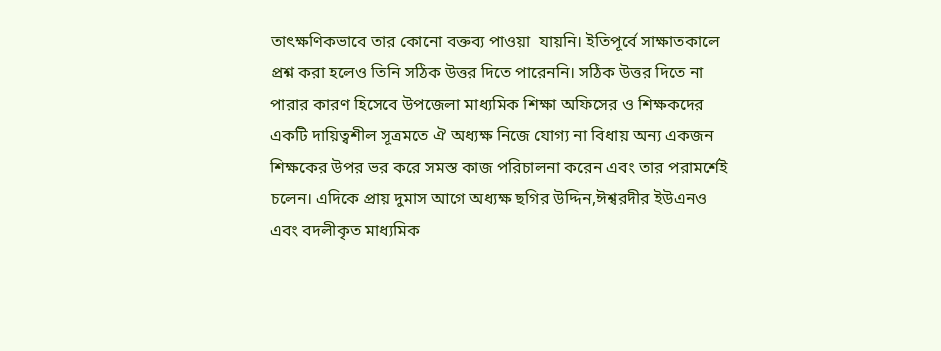তাৎক্ষণিকভাবে তার কোনো বক্তব্য পাওয়া  যায়নি। ইতিপূর্বে সাক্ষাতকালে প্রশ্ন করা হলেও তিনি সঠিক উত্তর দিতে পারেননি। সঠিক উত্তর দিতে না পারার কারণ হিসেবে উপজেলা মাধ্যমিক শিক্ষা অফিসের ও শিক্ষকদের একটি দায়িত্বশীল সূত্রমতে ঐ অধ্যক্ষ নিজে যোগ্য না বিধায় অন্য একজন শিক্ষকের উপর ভর করে সমস্ত কাজ পরিচালনা করেন এবং তার পরামর্শেই চলেন। এদিকে প্রায় দুমাস আগে অধ্যক্ষ ছগির উদ্দিন,ঈশ্বরদীর ইউএনও  এবং বদলীকৃত মাধ্যমিক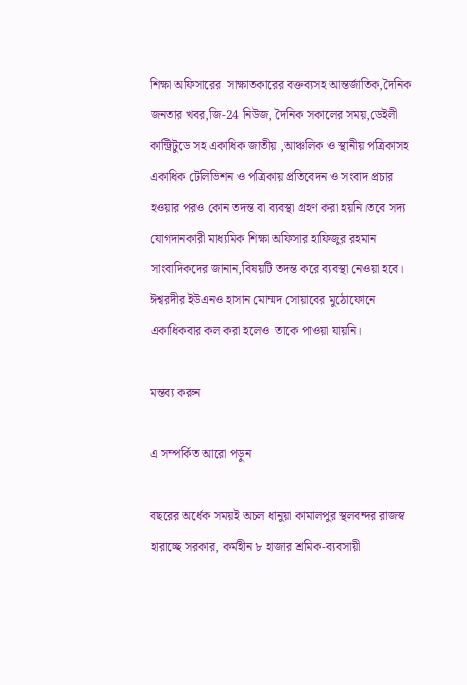শিক্ষা অফিসারের  সাক্ষাতকারের বক্তব্যসহ আন্তর্জাতিক,দৈনিক জনতার খবর,জি-24 নিউজ, দৈনিক সকালের সময়,ডেইলী কান্ট্রিটুডে সহ একাধিক জাতীয় ,আঞ্চলিক ও স্থানীয় পত্রিকাসহ একাধিক টেলিভিশন ও পত্রিকায় প্রতিবেদন ও সংবাদ প্রচার হওয়ার পরও কোন তদন্ত বা ব্যবস্থা গ্রহণ করা হয়নি।তবে সদ্য যোগদানকারী মাধ্যমিক শিক্ষা অফিসার হাফিজুর রহমান সাংবাদিকদের জানান,বিষয়টি তদন্ত করে ব্যবস্থা নেওয়া হবে। ঈশ্বরদীর ইউএনও হাসান মোম্মদ সোয়াবের মুঠোফোনে একাধিকবার কল করা হলেও  তাকে পাওয়া যায়নি।

মন্তব্য করুন

এ সম্পর্কিত আরো পড়ুন

বছরের অর্ধেক সময়ই অচল ধানুয়া কামালপুর স্থলবন্দর রাজস্ব হারাচ্ছে সরকার, কর্মহীন ৮ হাজার শ্রমিক-ব্যবসায়ী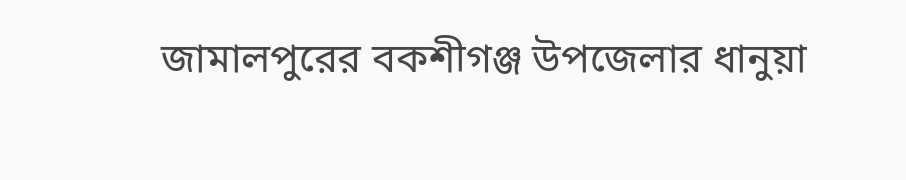জামালপুরের বকশীগঞ্জ উপজেলার ধানুয়া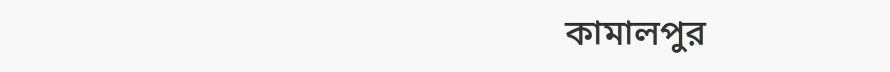কামালপুর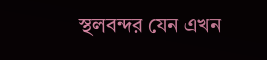স্থলবন্দর যেন এখন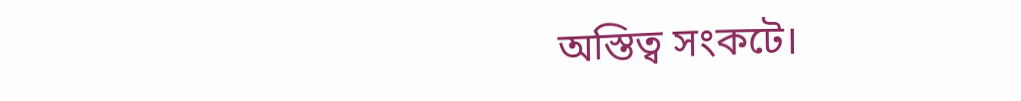অস্তিত্ব সংকটে।